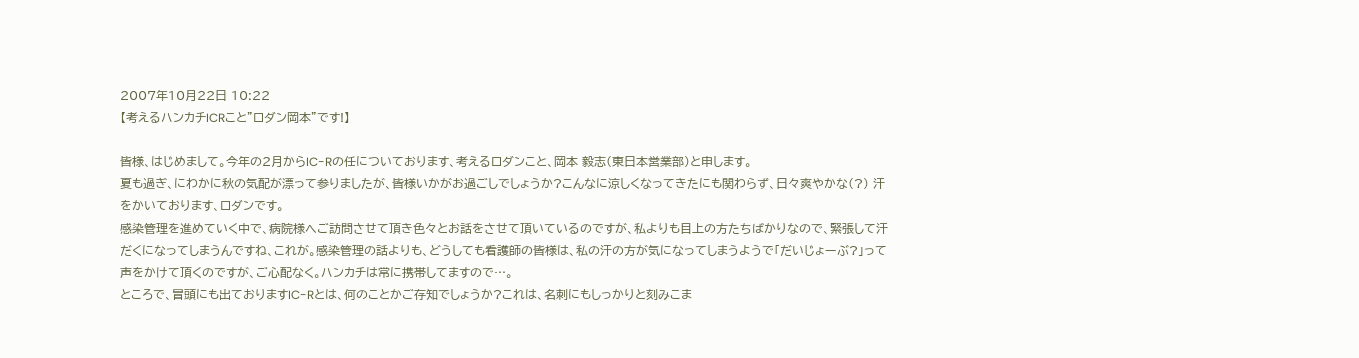2007年10月22日 10:22
【考えるハンカチICRこと”ロダン岡本”です!】

皆様、はじめまして。今年の2月からIC-Rの任についております、考えるロダンこと、岡本 毅志(東日本営業部)と申します。
夏も過ぎ、にわかに秋の気配が漂って参りましたが、皆様いかがお過ごしでしょうか?こんなに涼しくなってきたにも関わらず、日々爽やかな(?) 汗をかいております、ロダンです。
感染管理を進めていく中で、病院様へご訪問させて頂き色々とお話をさせて頂いているのですが、私よりも目上の方たちばかりなので、緊張して汗だくになってしまうんですね、これが。感染管理の話よりも、どうしても看護師の皆様は、私の汗の方が気になってしまうようで「だいじょーぶ?」って声をかけて頂くのですが、ご心配なく。ハンカチは常に携帯してますので…。
ところで、冒頭にも出ておりますIC-Rとは、何のことかご存知でしょうか?これは、名刺にもしっかりと刻みこま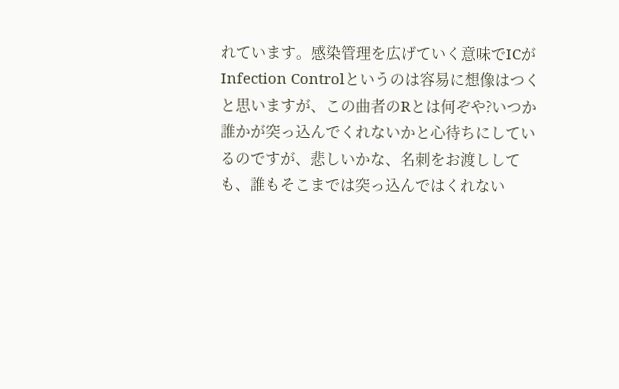れています。感染管理を広げていく意味でICがInfection Controlというのは容易に想像はつくと思いますが、この曲者のRとは何ぞや?いつか誰かが突っ込んでくれないかと心待ちにしているのですが、悲しいかな、名刺をお渡ししても、誰もそこまでは突っ込んではくれない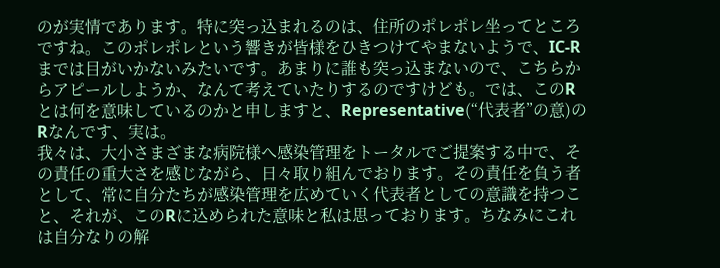のが実情であります。特に突っ込まれるのは、住所のポレポレ坐ってところですね。このポレポレという響きが皆様をひきつけてやまないようで、IC-Rまでは目がいかないみたいです。あまりに誰も突っ込まないので、こちらからアピールしようか、なんて考えていたりするのですけども。では、このRとは何を意味しているのかと申しますと、Representative(“代表者”の意)のRなんです、実は。
我々は、大小さまざまな病院様へ感染管理をトータルでご提案する中で、その責任の重大さを感じながら、日々取り組んでおります。その責任を負う者として、常に自分たちが感染管理を広めていく代表者としての意識を持つこと、それが、このRに込められた意味と私は思っております。ちなみにこれは自分なりの解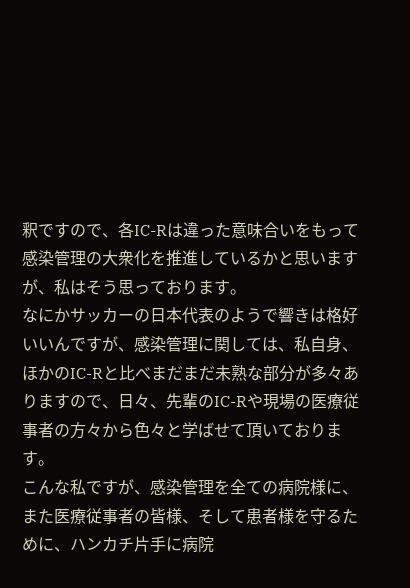釈ですので、各IC-Rは違った意味合いをもって感染管理の大衆化を推進しているかと思いますが、私はそう思っております。
なにかサッカーの日本代表のようで響きは格好いいんですが、感染管理に関しては、私自身、ほかのIC-Rと比べまだまだ未熟な部分が多々ありますので、日々、先輩のIC-Rや現場の医療従事者の方々から色々と学ばせて頂いております。
こんな私ですが、感染管理を全ての病院様に、また医療従事者の皆様、そして患者様を守るために、ハンカチ片手に病院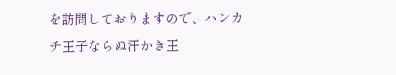を訪問しておりますので、ハンカチ王子ならぬ汗かき王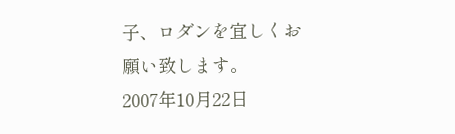子、ロダンを宜しくお願い致します。
2007年10月22日